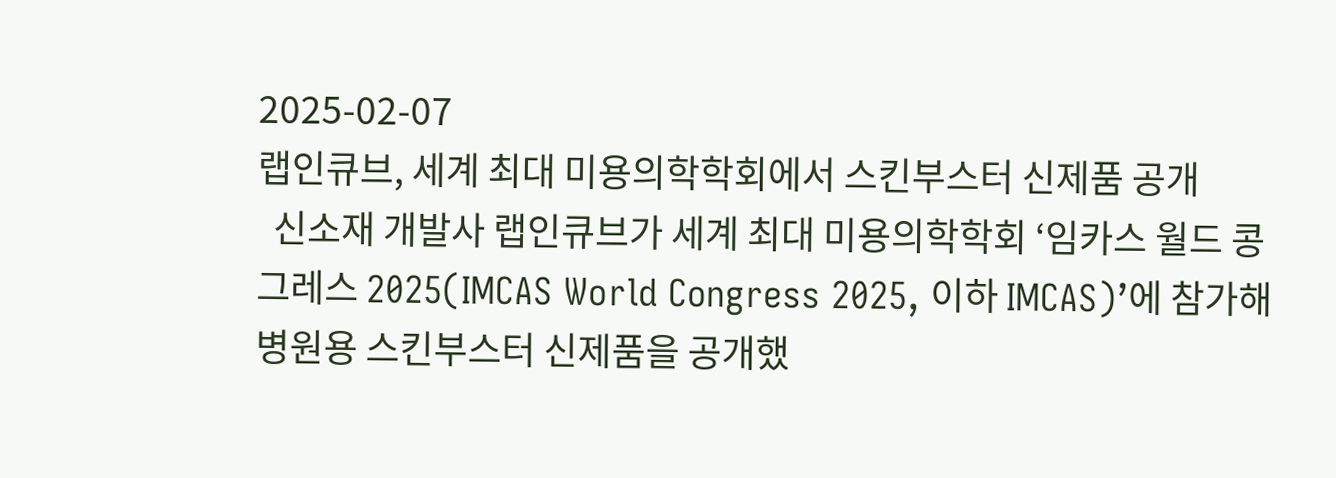2025-02-07
랩인큐브, 세계 최대 미용의학학회에서 스킨부스터 신제품 공개
  신소재 개발사 랩인큐브가 세계 최대 미용의학학회 ‘임카스 월드 콩그레스 2025(IMCAS World Congress 2025, 이하 IMCAS)’에 참가해 병원용 스킨부스터 신제품을 공개했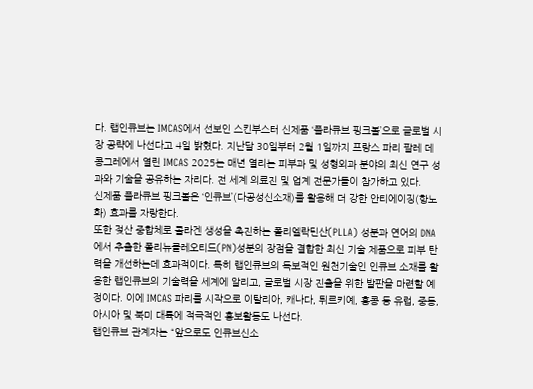다. 랩인큐브는 IMCAS에서 선보인 스킨부스터 신제품 ‘플라큐브 핑크볼’으로 글로벌 시장 공략에 나선다고 4일 밝혔다. 지난달 30일부터 2월 1일까지 프랑스 파리 팔레 데 콩그레에서 열린 IMCAS 2025는 매년 열리는 피부과 및 성형외과 분야의 최신 연구 성과와 기술을 공유하는 자리다. 전 세계 의료진 및 업계 전문가들이 참가하고 있다.
신제품 플라큐브 핑크볼은 ‘인큐브’(다공성신소재)를 활용해 더 강한 안티에이징(항노화) 효과를 자랑한다.
또한 젖산 중합체로 콜라겐 생성을 촉진하는 폴리엘락틴산(PLLA) 성분과 연어의 DNA에서 추출한 폴리뉴클레오티드(PN)성분의 장점을 결합한 최신 기술 제품으로 피부 탄력을 개선하는데 효과적이다. 특히 랩인큐브의 독보적인 원천기술인 인큐브 소재를 활용한 랩인큐브의 기술력을 세계에 알리고, 글로벌 시장 진출을 위한 발판을 마련할 예정이다. 이에 IMCAS 파리를 시작으로 이탈리아, 캐나다, 튀르키예, 홍콩 등 유럽, 중동, 아시아 및 북미 대륙에 적극적인 홍보활동도 나선다.
랩인큐브 관계자는 “앞으로도 인큐브신소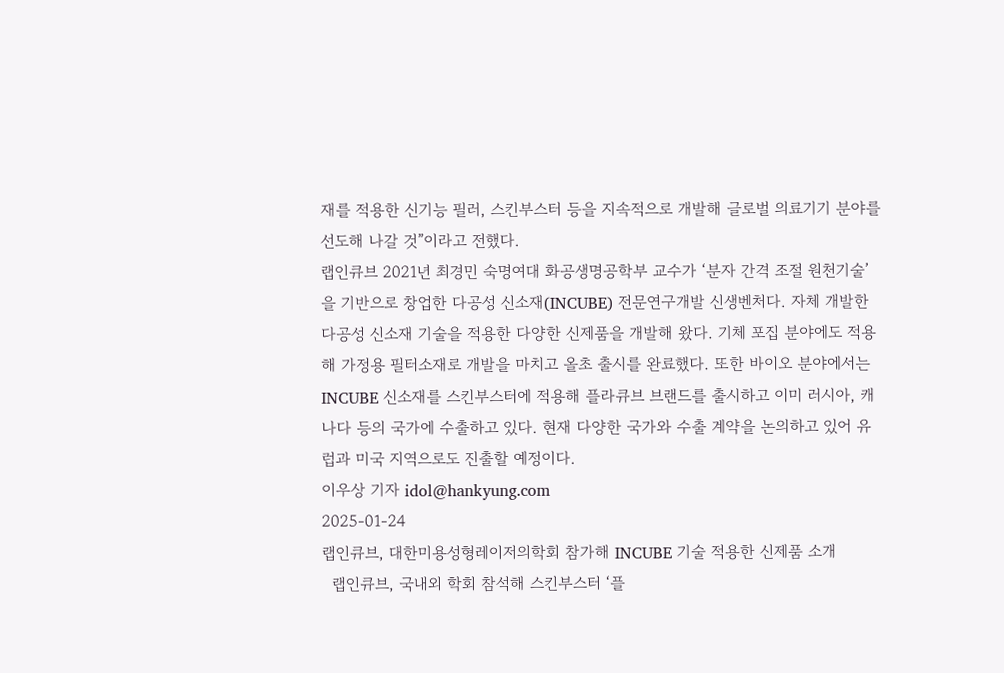재를 적용한 신기능 필러, 스킨부스터 등을 지속적으로 개발해 글로벌 의료기기 분야를 선도해 나갈 것”이라고 전했다.
랩인큐브 2021년 최경민 숙명여대 화공생명공학부 교수가 ‘분자 간격 조절 원천기술’을 기반으로 창업한 다공성 신소재(INCUBE) 전문연구개발 신생벤처다. 자체 개발한 다공성 신소재 기술을 적용한 다양한 신제품을 개발해 왔다. 기체 포집 분야에도 적용해 가정용 필터소재로 개발을 마치고 올초 출시를 완료했다. 또한 바이오 분야에서는 INCUBE 신소재를 스킨부스터에 적용해 플라큐브 브랜드를 출시하고 이미 러시아, 캐나다 등의 국가에 수출하고 있다. 현재 다양한 국가와 수출 계약을 논의하고 있어 유럽과 미국 지역으로도 진출할 예정이다.
이우상 기자 idol@hankyung.com
2025-01-24
랩인큐브, 대한미용성형레이저의학회 참가해 INCUBE 기술 적용한 신제품 소개
  랩인큐브, 국내외 학회 참석해 스킨부스터 ‘플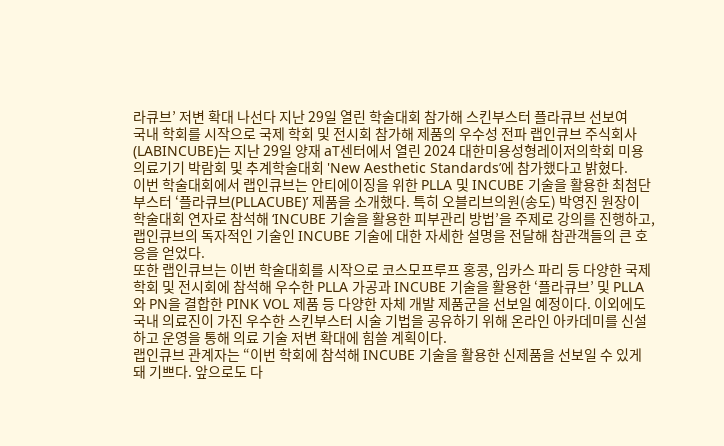라큐브’ 저변 확대 나선다 지난 29일 열린 학술대회 참가해 스킨부스터 플라큐브 선보여
국내 학회를 시작으로 국제 학회 및 전시회 참가해 제품의 우수성 전파 랩인큐브 주식회사(LABINCUBE)는 지난 29일 양재 aT센터에서 열린 2024 대한미용성형레이저의학회 미용의료기기 박람회 및 추계학술대회 'New Aesthetic Standards’에 참가했다고 밝혔다.
이번 학술대회에서 랩인큐브는 안티에이징을 위한 PLLA 및 INCUBE 기술을 활용한 최첨단 부스터 ‘플라큐브(PLLACUBE)’ 제품을 소개했다. 특히 오블리브의원(송도) 박영진 원장이 학술대회 연자로 참석해 ‘INCUBE 기술을 활용한 피부관리 방법’을 주제로 강의를 진행하고, 랩인큐브의 독자적인 기술인 INCUBE 기술에 대한 자세한 설명을 전달해 참관객들의 큰 호응을 얻었다.
또한 랩인큐브는 이번 학술대회를 시작으로 코스모프루프 홍콩, 임카스 파리 등 다양한 국제 학회 및 전시회에 참석해 우수한 PLLA 가공과 INCUBE 기술을 활용한 ‘플라큐브’ 및 PLLA와 PN을 결합한 PINK VOL 제품 등 다양한 자체 개발 제품군을 선보일 예정이다. 이외에도 국내 의료진이 가진 우수한 스킨부스터 시술 기법을 공유하기 위해 온라인 아카데미를 신설하고 운영을 통해 의료 기술 저변 확대에 힘쓸 계획이다.
랩인큐브 관계자는 “이번 학회에 참석해 INCUBE 기술을 활용한 신제품을 선보일 수 있게 돼 기쁘다. 앞으로도 다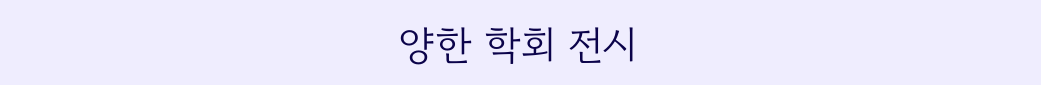양한 학회 전시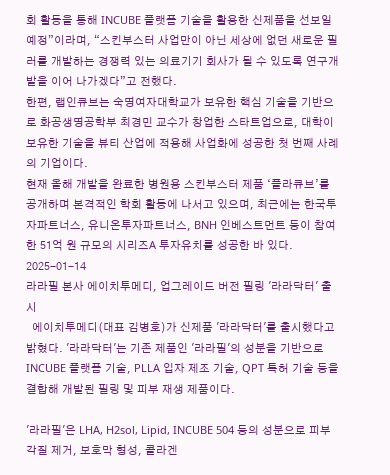회 활동을 통해 INCUBE 플랫폼 기술을 활용한 신제품을 선보일 예정”이라며, “스킨부스터 사업만이 아닌 세상에 없던 새로운 필러를 개발하는 경쟁력 있는 의료기기 회사가 될 수 있도록 연구개발을 이어 나가겠다”고 전했다.
한편, 랩인큐브는 숙명여자대학교가 보유한 핵심 기술을 기반으로 화공생명공학부 최경민 교수가 창업한 스타트업으로, 대학이 보유한 기술을 뷰티 산업에 적용해 사업화에 성공한 첫 번째 사례의 기업이다.
현재 올해 개발을 완료한 병원용 스킨부스터 제품 ‘플라큐브’를 공개하며 본격적인 학회 활동에 나서고 있으며, 최근에는 한국투자파트너스, 유니온투자파트너스, BNH 인베스트먼트 등이 참여한 51억 원 규모의 시리즈A 투자유치를 성공한 바 있다.
2025-01-14
라라필 본사 에이치투메디, 업그레이드 버전 필링 '라라닥터' 출시
  에이치투메디(대표 김병호)가 신제품 '라라닥터'를 출시했다고 밝혔다. '라라닥터'는 기존 제품인 '라라필'의 성분을 기반으로 INCUBE 플랫폼 기술, PLLA 입자 제조 기술, QPT 특허 기술 등을 결합해 개발된 필링 및 피부 재생 제품이다.

'라라필'은 LHA, H2sol, Lipid, INCUBE 504 등의 성분으로 피부 각질 제거, 보호막 형성, 콜라겐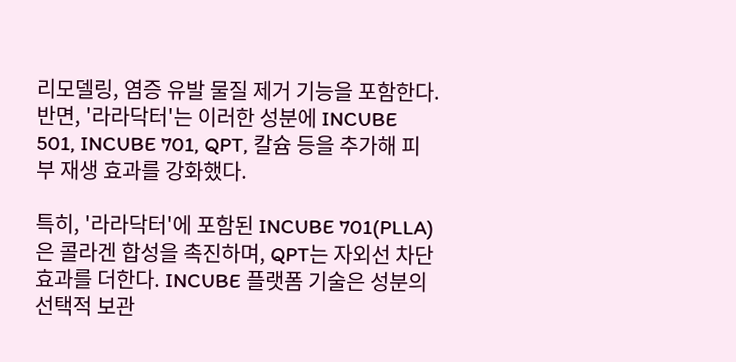리모델링, 염증 유발 물질 제거 기능을 포함한다. 반면, '라라닥터'는 이러한 성분에 INCUBE 501, INCUBE 701, QPT, 칼슘 등을 추가해 피부 재생 효과를 강화했다.

특히, '라라닥터'에 포함된 INCUBE 701(PLLA)은 콜라겐 합성을 촉진하며, QPT는 자외선 차단 효과를 더한다. INCUBE 플랫폼 기술은 성분의 선택적 보관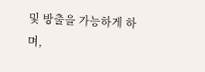및 방출을 가능하게 하며,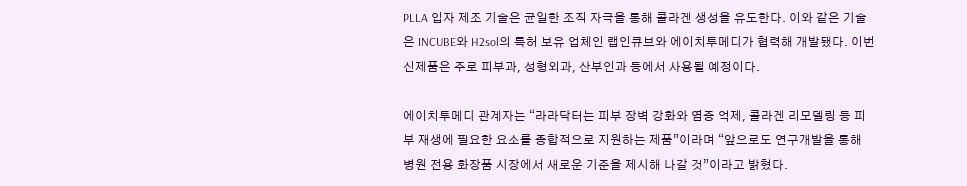PLLA 입자 제조 기술은 균일한 조직 자극을 통해 콜라겐 생성을 유도한다. 이와 같은 기술은 INCUBE와 H2sol의 특허 보유 업체인 랩인큐브와 에이치투메디가 협력해 개발됐다. 이번 신제품은 주로 피부과, 성형외과, 산부인과 등에서 사용될 예정이다.

에이치투메디 관계자는 “라라닥터는 피부 장벽 강화와 염증 억제, 콜라겐 리모델링 등 피부 재생에 필요한 요소를 종합적으로 지원하는 제품”이라며 “앞으로도 연구개발을 통해 병원 전용 화장품 시장에서 새로운 기준을 제시해 나갈 것”이라고 밝혔다.